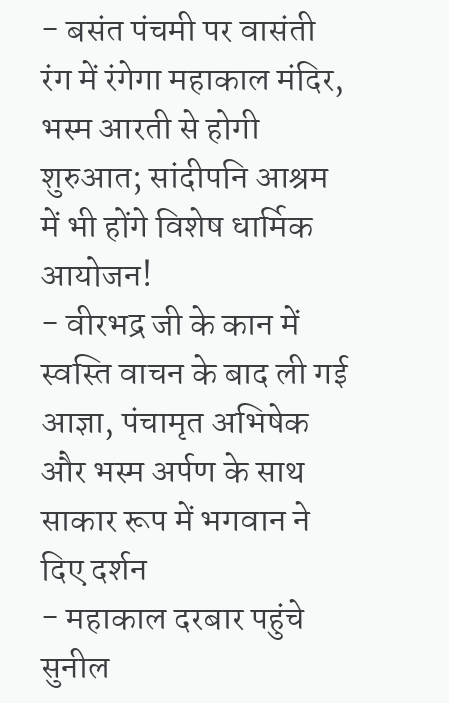- बसंत पंचमी पर वासंती रंग में रंगेगा महाकाल मंदिर, भस्म आरती से होगी शुरुआत; सांदीपनि आश्रम में भी होंगे विशेष धार्मिक आयोजन!
- वीरभद्र जी के कान में स्वस्ति वाचन के बाद ली गई आज्ञा, पंचामृत अभिषेक और भस्म अर्पण के साथ साकार रूप में भगवान ने दिए दर्शन
- महाकाल दरबार पहुंचे सुनील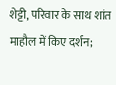शेट्टी, परिवार के साथ शांत माहौल में किए दर्शन;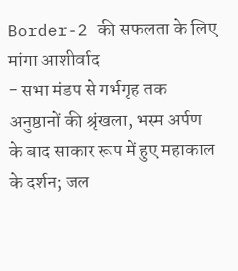Border-2 की सफलता के लिए मांगा आशीर्वाद
- सभा मंडप से गर्भगृह तक अनुष्ठानों की श्रृंखला, भस्म अर्पण के बाद साकार रूप में हुए महाकाल के दर्शन; जल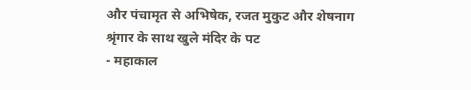और पंचामृत से अभिषेक, रजत मुकुट और शेषनाग श्रृंगार के साथ खुले मंदिर के पट
- महाकाल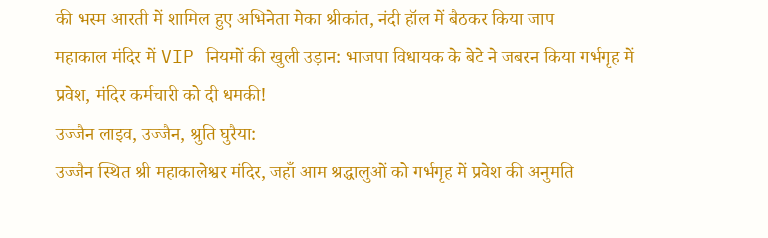की भस्म आरती में शामिल हुए अभिनेता मेका श्रीकांत, नंदी हॉल में बैठकर किया जाप
महाकाल मंदिर में VIP नियमों की खुली उड़ान: भाजपा विधायक के बेटे ने जबरन किया गर्भगृह में प्रवेश, मंदिर कर्मचारी को दी धमकी!
उज्जैन लाइव, उज्जैन, श्रुति घुरैया:
उज्जैन स्थित श्री महाकालेश्वर मंदिर, जहाँ आम श्रद्धालुओं को गर्भगृह में प्रवेश की अनुमति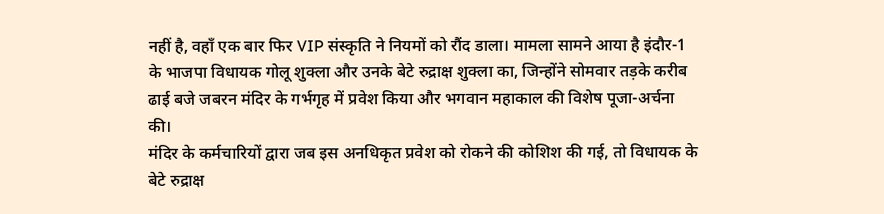नहीं है, वहाँ एक बार फिर VIP संस्कृति ने नियमों को रौंद डाला। मामला सामने आया है इंदौर-1 के भाजपा विधायक गोलू शुक्ला और उनके बेटे रुद्राक्ष शुक्ला का, जिन्होंने सोमवार तड़के करीब ढाई बजे जबरन मंदिर के गर्भगृह में प्रवेश किया और भगवान महाकाल की विशेष पूजा-अर्चना की।
मंदिर के कर्मचारियों द्वारा जब इस अनधिकृत प्रवेश को रोकने की कोशिश की गई, तो विधायक के बेटे रुद्राक्ष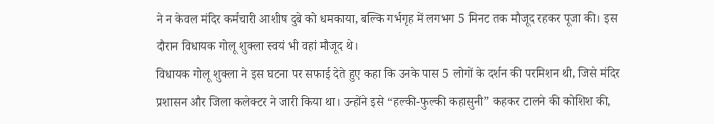ने न केवल मंदिर कर्मचारी आशीष दुबे को धमकाया, बल्कि गर्भगृह में लगभग 5 मिनट तक मौजूद रहकर पूजा की। इस दौरान विधायक गोलू शुक्ला स्वयं भी वहां मौजूद थे।
विधायक गोलू शुक्ला ने इस घटना पर सफाई देते हुए कहा कि उनके पास 5 लोगों के दर्शन की परमिशन थी, जिसे मंदिर प्रशासन और जिला कलेक्टर ने जारी किया था। उन्होंने इसे “हल्की-फुल्की कहासुनी” कहकर टालने की कोशिश की,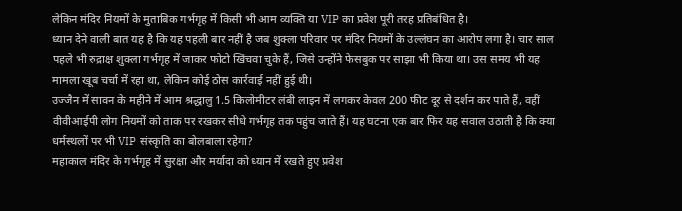लेकिन मंदिर नियमों के मुताबिक गर्भगृह में किसी भी आम व्यक्ति या VIP का प्रवेश पूरी तरह प्रतिबंधित है।
ध्यान देने वाली बात यह है कि यह पहली बार नहीं है जब शुक्ला परिवार पर मंदिर नियमों के उल्लंघन का आरोप लगा है। चार साल पहले भी रुद्राक्ष शुक्ला गर्भगृह में जाकर फोटो खिंचवा चुके हैं, जिसे उन्होंने फेसबुक पर साझा भी किया था। उस समय भी यह मामला खूब चर्चा में रहा था, लेकिन कोई ठोस कार्रवाई नहीं हुई थी।
उज्जैन में सावन के महीने में आम श्रद्धालु 1.5 किलोमीटर लंबी लाइन में लगकर केवल 200 फीट दूर से दर्शन कर पाते हैं, वहीं वीवीआईपी लोग नियमों को ताक पर रखकर सीधे गर्भगृह तक पहुंच जाते हैं। यह घटना एक बार फिर यह सवाल उठाती है कि क्या धर्मस्थलों पर भी VIP संस्कृति का बोलबाला रहेगा?
महाकाल मंदिर के गर्भगृह में सुरक्षा और मर्यादा को ध्यान में रखते हुए प्रवेश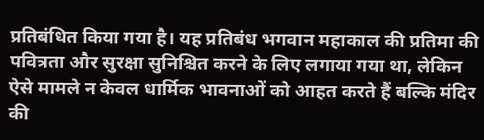प्रतिबंधित किया गया है। यह प्रतिबंध भगवान महाकाल की प्रतिमा की पवित्रता और सुरक्षा सुनिश्चित करने के लिए लगाया गया था, लेकिन ऐसे मामले न केवल धार्मिक भावनाओं को आहत करते हैं बल्कि मंदिर की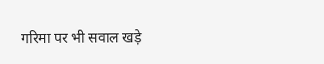गरिमा पर भी सवाल खड़े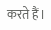करते हैं।